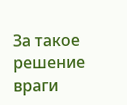За такое решение враги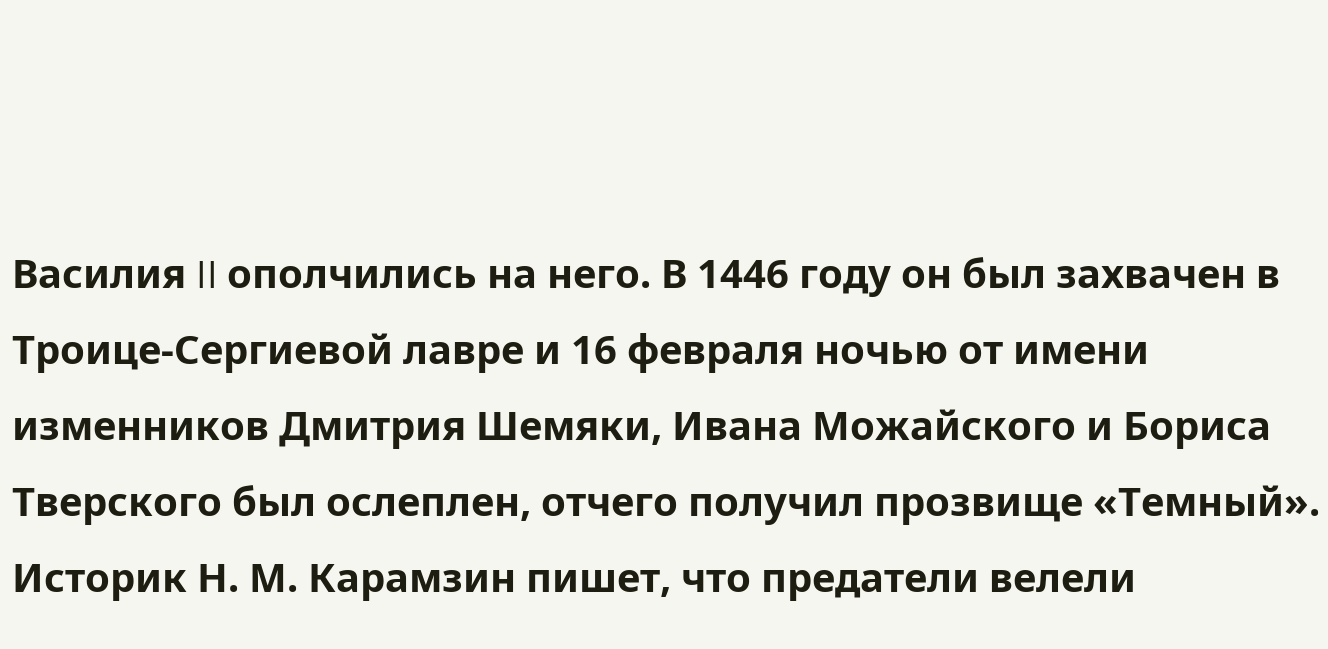Василия II ополчились на него. В 1446 году он был захвачен в Троице-Сергиевой лавре и 16 февраля ночью от имени изменников Дмитрия Шемяки, Ивана Можайского и Бориса Тверского был ослеплен, отчего получил прозвище «Темный». Историк Н. М. Карамзин пишет, что предатели велели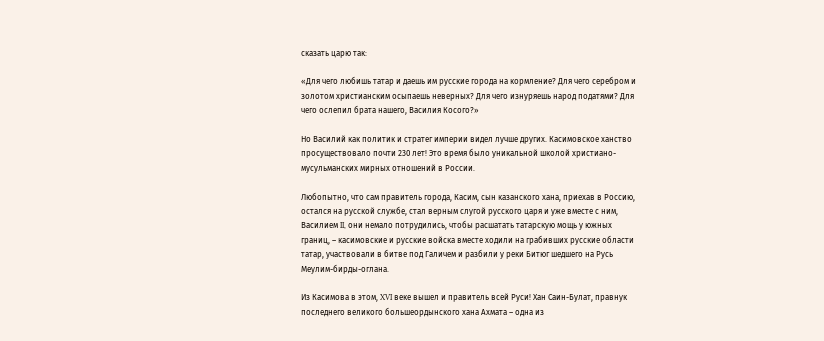сказать царю так:

«Для чего любишь татар и даешь им русские города на кормление? Для чего серебром и золотом христианским осыпаешь неверных? Для чего изнуряешь народ податями? Для чего ослепил брата нашего, Василия Косого?»

Но Василий как политик и стратег империи видел лучше других. Касимовское ханство просуществовало почти 230 лет! Это время было уникальной школой христиано-мусульманских мирных отношений в России.

Любопытно, что сам правитель города, Касим, сын казанского хана, приехав в Россию, остался на русской службе, стал верным слугой русского царя и уже вместе с ним, Василием II, они немало потрудились, чтобы расшатать татарскую мощь у южных границ, – касимовские и русские войска вместе ходили на грабивших русские области татар, участвовали в битве под Галичем и разбили у реки Битюг шедшего на Русь Меулим-бирды-оглана.

Из Касимова в этом, XVI веке вышел и правитель всей Руси! Хан Саин-Булат, правнук последнего великого большеордынского хана Ахмата – одна из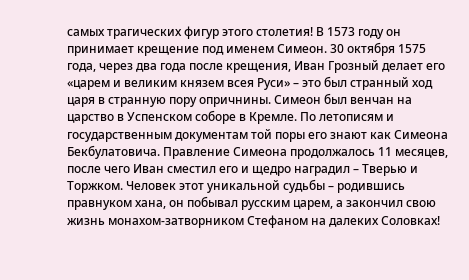самых трагических фигур этого столетия! В 1573 году он принимает крещение под именем Симеон. 30 октября 1575 года, через два года после крещения, Иван Грозный делает его «царем и великим князем всея Руси» – это был странный ход царя в странную пору опричнины. Симеон был венчан на царство в Успенском соборе в Кремле. По летописям и государственным документам той поры его знают как Симеона Бекбулатовича. Правление Симеона продолжалось 11 месяцев, после чего Иван сместил его и щедро наградил – Тверью и Торжком. Человек этот уникальной судьбы – родившись правнуком хана, он побывал русским царем, а закончил свою жизнь монахом-затворником Стефаном на далеких Соловках!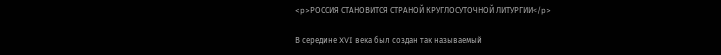<p>РОССИЯ СТАНОВИТСЯ СТРАНОЙ КРУГЛОСУТОЧНОЙ ЛИТУРГИИ</p>

В середине XVI века был создан так называемый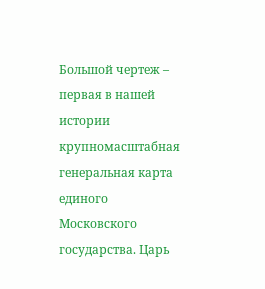Большой чертеж – первая в нашей истории крупномасштабная генеральная карта единого Московского государства. Царь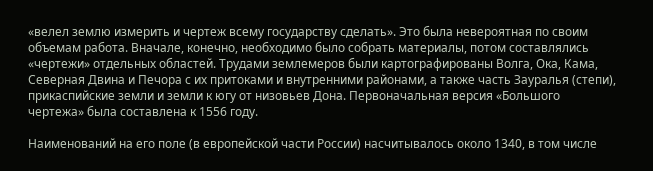«велел землю измерить и чертеж всему государству сделать». Это была невероятная по своим объемам работа. Вначале, конечно, необходимо было собрать материалы, потом составлялись «чертежи» отдельных областей. Трудами землемеров были картографированы Волга, Ока, Кама, Северная Двина и Печора с их притоками и внутренними районами, а также часть Зауралья (степи), прикаспийские земли и земли к югу от низовьев Дона. Первоначальная версия «Большого чертежа» была составлена к 1556 году.

Наименований на его поле (в европейской части России) насчитывалось около 1340, в том числе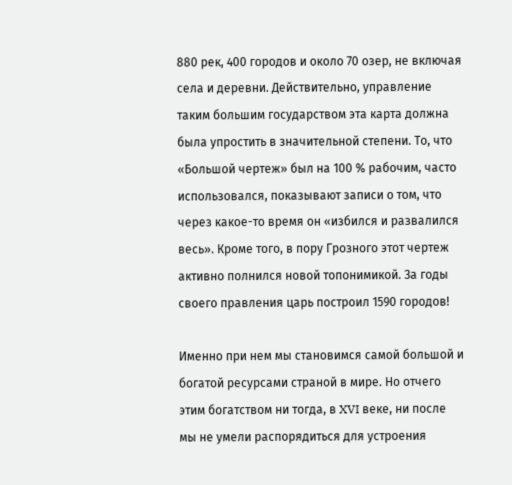880 рек, 400 городов и около 70 озер, не включая села и деревни. Действительно, управление таким большим государством эта карта должна была упростить в значительной степени. То, что «Большой чертеж» был на 100 % рабочим, часто использовался, показывают записи о том, что через какое-то время он «избился и развалился весь». Кроме того, в пору Грозного этот чертеж активно полнился новой топонимикой. За годы своего правления царь построил 1590 городов!

Именно при нем мы становимся самой большой и богатой ресурсами страной в мире. Но отчего этим богатством ни тогда, в XVI веке, ни после мы не умели распорядиться для устроения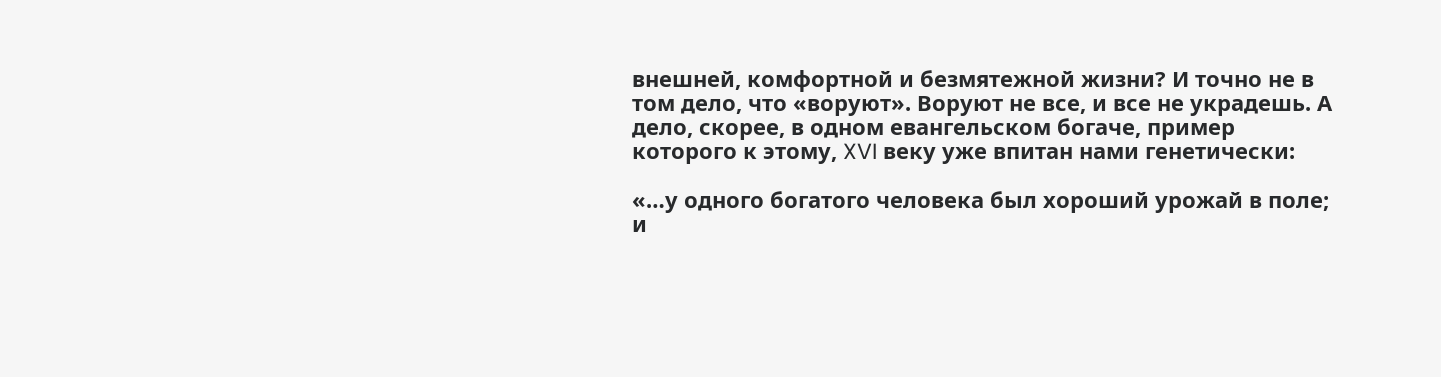внешней, комфортной и безмятежной жизни? И точно не в том дело, что «воруют». Воруют не все, и все не украдешь. А дело, скорее, в одном евангельском богаче, пример которого к этому, XVI веку уже впитан нами генетически:

«…у одного богатого человека был хороший урожай в поле; и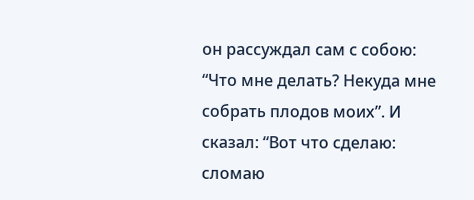он рассуждал сам с собою: “Что мне делать? Некуда мне собрать плодов моих”. И сказал: “Вот что сделаю: сломаю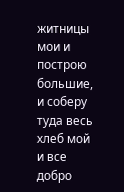житницы мои и построю большие, и соберу туда весь хлеб мой и все добро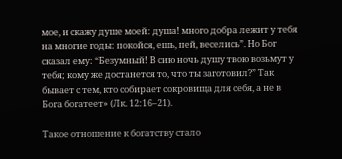мое, и скажу душе моей: душа! много добра лежит у тебя на многие годы: покойся, ешь, пей, веселись”. Но Бог сказал ему: “Безумный! В сию ночь душу твою возьмут у тебя; кому же достанется то, что ты заготовил?” Так бывает с тем, кто собирает сокровища для себя, а не в Бога богатеет» (Лк. 12:16–21).

Такое отношение к богатству стало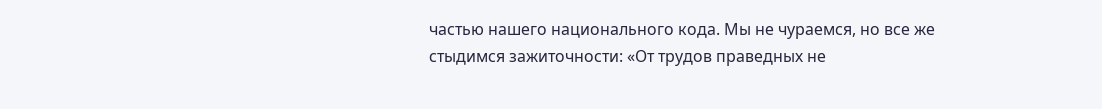частью нашего национального кода. Мы не чураемся, но все же стыдимся зажиточности: «От трудов праведных не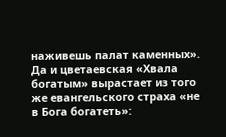наживешь палат каменных». Да и цветаевская «Хвала богатым» вырастает из того же евангельского страха «не в Бога богатеть»: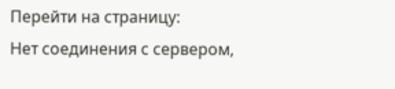Перейти на страницу:
Нет соединения с сервером,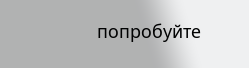попробуйте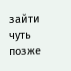зайти чуть позже